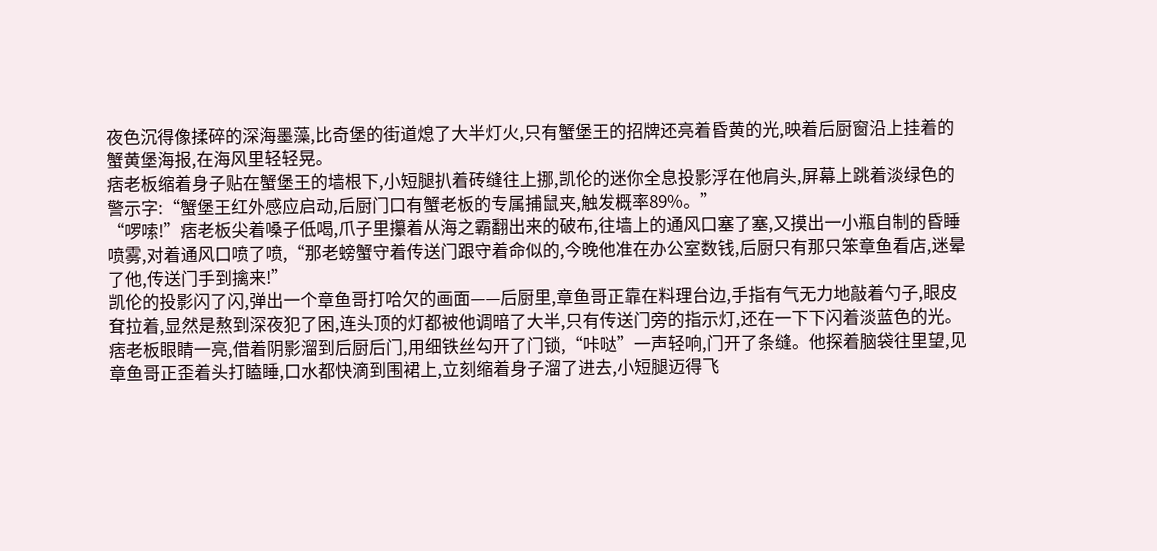夜色沉得像揉碎的深海墨藻,比奇堡的街道熄了大半灯火,只有蟹堡王的招牌还亮着昏黄的光,映着后厨窗沿上挂着的蟹黄堡海报,在海风里轻轻晃。
痞老板缩着身子贴在蟹堡王的墙根下,小短腿扒着砖缝往上挪,凯伦的迷你全息投影浮在他肩头,屏幕上跳着淡绿色的警示字:“蟹堡王红外感应启动,后厨门口有蟹老板的专属捕鼠夹,触发概率89%。”
“啰嗦!”痞老板尖着嗓子低喝,爪子里攥着从海之霸翻出来的破布,往墙上的通风口塞了塞,又摸出一小瓶自制的昏睡喷雾,对着通风口喷了喷,“那老螃蟹守着传送门跟守着命似的,今晚他准在办公室数钱,后厨只有那只笨章鱼看店,迷晕了他,传送门手到擒来!”
凯伦的投影闪了闪,弹出一个章鱼哥打哈欠的画面——后厨里,章鱼哥正靠在料理台边,手指有气无力地敲着勺子,眼皮耷拉着,显然是熬到深夜犯了困,连头顶的灯都被他调暗了大半,只有传送门旁的指示灯,还在一下下闪着淡蓝色的光。
痞老板眼睛一亮,借着阴影溜到后厨后门,用细铁丝勾开了门锁,“咔哒”一声轻响,门开了条缝。他探着脑袋往里望,见章鱼哥正歪着头打瞌睡,口水都快滴到围裙上,立刻缩着身子溜了进去,小短腿迈得飞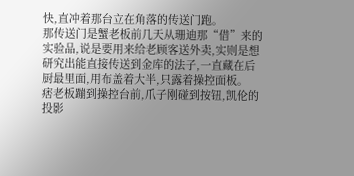快,直冲着那台立在角落的传送门跑。
那传送门是蟹老板前几天从珊迪那“借”来的实验品,说是要用来给老顾客送外卖,实则是想研究出能直接传送到金库的法子,一直藏在后厨最里面,用布盖着大半,只露着操控面板。
痞老板蹦到操控台前,爪子刚碰到按钮,凯伦的投影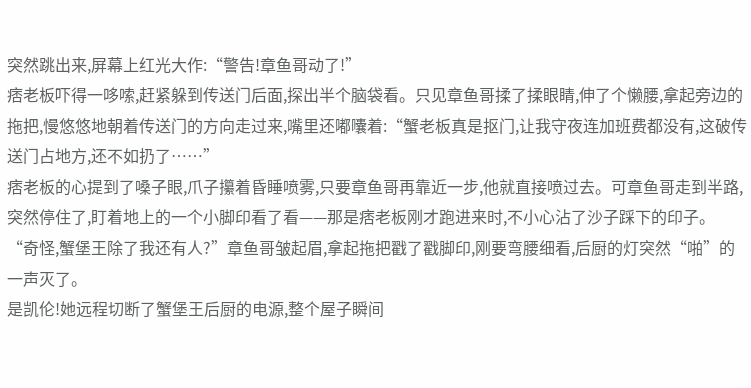突然跳出来,屏幕上红光大作:“警告!章鱼哥动了!”
痞老板吓得一哆嗦,赶紧躲到传送门后面,探出半个脑袋看。只见章鱼哥揉了揉眼睛,伸了个懒腰,拿起旁边的拖把,慢悠悠地朝着传送门的方向走过来,嘴里还嘟囔着:“蟹老板真是抠门,让我守夜连加班费都没有,这破传送门占地方,还不如扔了……”
痞老板的心提到了嗓子眼,爪子攥着昏睡喷雾,只要章鱼哥再靠近一步,他就直接喷过去。可章鱼哥走到半路,突然停住了,盯着地上的一个小脚印看了看——那是痞老板刚才跑进来时,不小心沾了沙子踩下的印子。
“奇怪,蟹堡王除了我还有人?”章鱼哥皱起眉,拿起拖把戳了戳脚印,刚要弯腰细看,后厨的灯突然“啪”的一声灭了。
是凯伦!她远程切断了蟹堡王后厨的电源,整个屋子瞬间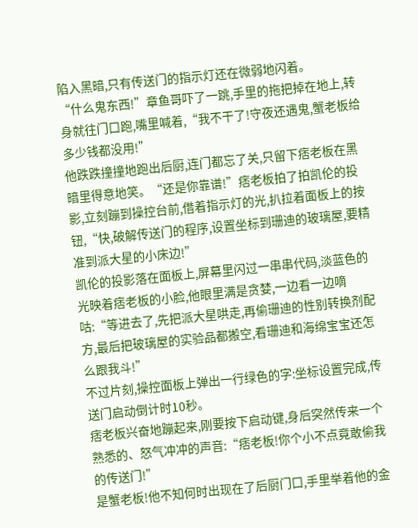陷入黑暗,只有传送门的指示灯还在微弱地闪着。
“什么鬼东西!”章鱼哥吓了一跳,手里的拖把掉在地上,转身就往门口跑,嘴里喊着,“我不干了!守夜还遇鬼,蟹老板给多少钱都没用!”
他跌跌撞撞地跑出后厨,连门都忘了关,只留下痞老板在黑暗里得意地笑。“还是你靠谱!”痞老板拍了拍凯伦的投影,立刻蹦到操控台前,借着指示灯的光,扒拉着面板上的按钮,“快,破解传送门的程序,设置坐标到珊迪的玻璃屋,要精准到派大星的小床边!”
凯伦的投影落在面板上,屏幕里闪过一串串代码,淡蓝色的光映着痞老板的小脸,他眼里满是贪婪,一边看一边嘀咕:“等进去了,先把派大星哄走,再偷珊迪的性别转换剂配方,最后把玻璃屋的实验品都搬空,看珊迪和海绵宝宝还怎么跟我斗!”
不过片刻,操控面板上弹出一行绿色的字:坐标设置完成,传送门启动倒计时10秒。
痞老板兴奋地蹦起来,刚要按下启动键,身后突然传来一个熟悉的、怒气冲冲的声音:“痞老板!你个小不点竟敢偷我的传送门!”
是蟹老板!他不知何时出现在了后厨门口,手里举着他的金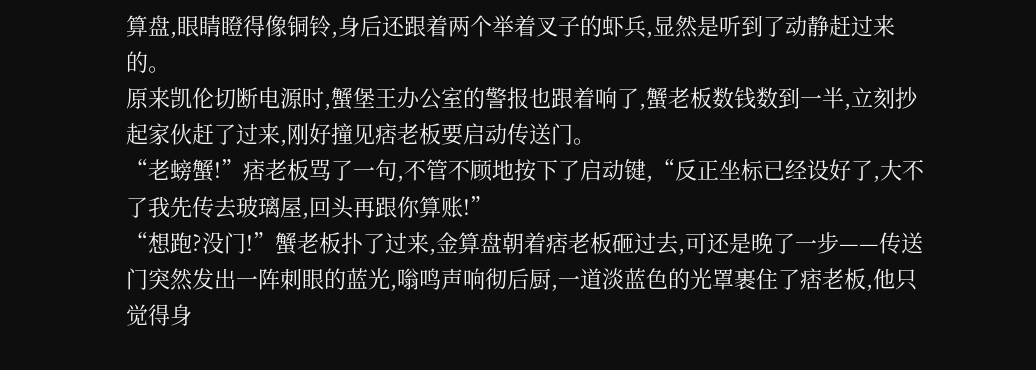算盘,眼睛瞪得像铜铃,身后还跟着两个举着叉子的虾兵,显然是听到了动静赶过来的。
原来凯伦切断电源时,蟹堡王办公室的警报也跟着响了,蟹老板数钱数到一半,立刻抄起家伙赶了过来,刚好撞见痞老板要启动传送门。
“老螃蟹!”痞老板骂了一句,不管不顾地按下了启动键,“反正坐标已经设好了,大不了我先传去玻璃屋,回头再跟你算账!”
“想跑?没门!”蟹老板扑了过来,金算盘朝着痞老板砸过去,可还是晚了一步——传送门突然发出一阵刺眼的蓝光,嗡鸣声响彻后厨,一道淡蓝色的光罩裹住了痞老板,他只觉得身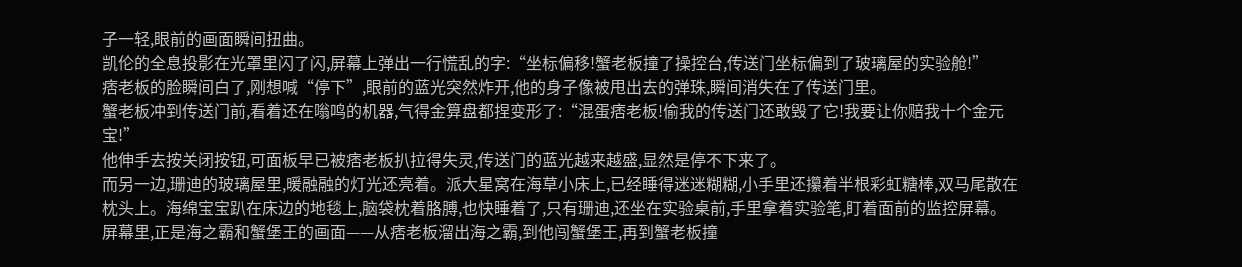子一轻,眼前的画面瞬间扭曲。
凯伦的全息投影在光罩里闪了闪,屏幕上弹出一行慌乱的字:“坐标偏移!蟹老板撞了操控台,传送门坐标偏到了玻璃屋的实验舱!”
痞老板的脸瞬间白了,刚想喊“停下”,眼前的蓝光突然炸开,他的身子像被甩出去的弹珠,瞬间消失在了传送门里。
蟹老板冲到传送门前,看着还在嗡鸣的机器,气得金算盘都捏变形了:“混蛋痞老板!偷我的传送门还敢毁了它!我要让你赔我十个金元宝!”
他伸手去按关闭按钮,可面板早已被痞老板扒拉得失灵,传送门的蓝光越来越盛,显然是停不下来了。
而另一边,珊迪的玻璃屋里,暖融融的灯光还亮着。派大星窝在海草小床上,已经睡得迷迷糊糊,小手里还攥着半根彩虹糖棒,双马尾散在枕头上。海绵宝宝趴在床边的地毯上,脑袋枕着胳膊,也快睡着了,只有珊迪,还坐在实验桌前,手里拿着实验笔,盯着面前的监控屏幕。
屏幕里,正是海之霸和蟹堡王的画面——从痞老板溜出海之霸,到他闯蟹堡王,再到蟹老板撞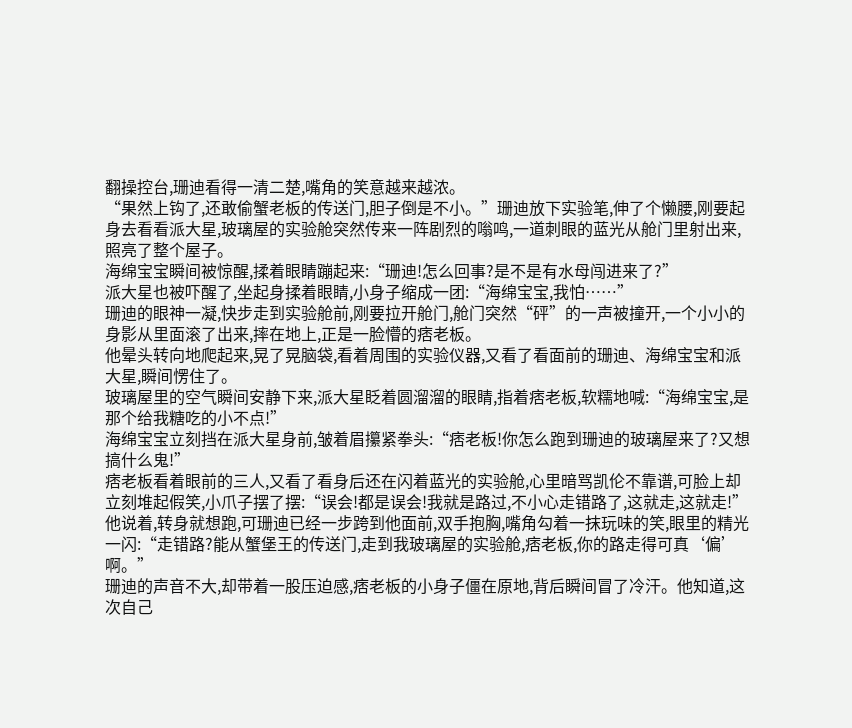翻操控台,珊迪看得一清二楚,嘴角的笑意越来越浓。
“果然上钩了,还敢偷蟹老板的传送门,胆子倒是不小。”珊迪放下实验笔,伸了个懒腰,刚要起身去看看派大星,玻璃屋的实验舱突然传来一阵剧烈的嗡鸣,一道刺眼的蓝光从舱门里射出来,照亮了整个屋子。
海绵宝宝瞬间被惊醒,揉着眼睛蹦起来:“珊迪!怎么回事?是不是有水母闯进来了?”
派大星也被吓醒了,坐起身揉着眼睛,小身子缩成一团:“海绵宝宝,我怕……”
珊迪的眼神一凝,快步走到实验舱前,刚要拉开舱门,舱门突然“砰”的一声被撞开,一个小小的身影从里面滚了出来,摔在地上,正是一脸懵的痞老板。
他晕头转向地爬起来,晃了晃脑袋,看着周围的实验仪器,又看了看面前的珊迪、海绵宝宝和派大星,瞬间愣住了。
玻璃屋里的空气瞬间安静下来,派大星眨着圆溜溜的眼睛,指着痞老板,软糯地喊:“海绵宝宝,是那个给我糖吃的小不点!”
海绵宝宝立刻挡在派大星身前,皱着眉攥紧拳头:“痞老板!你怎么跑到珊迪的玻璃屋来了?又想搞什么鬼!”
痞老板看着眼前的三人,又看了看身后还在闪着蓝光的实验舱,心里暗骂凯伦不靠谱,可脸上却立刻堆起假笑,小爪子摆了摆:“误会!都是误会!我就是路过,不小心走错路了,这就走,这就走!”
他说着,转身就想跑,可珊迪已经一步跨到他面前,双手抱胸,嘴角勾着一抹玩味的笑,眼里的精光一闪:“走错路?能从蟹堡王的传送门,走到我玻璃屋的实验舱,痞老板,你的路走得可真‘偏’啊。”
珊迪的声音不大,却带着一股压迫感,痞老板的小身子僵在原地,背后瞬间冒了冷汗。他知道,这次自己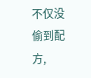不仅没偷到配方,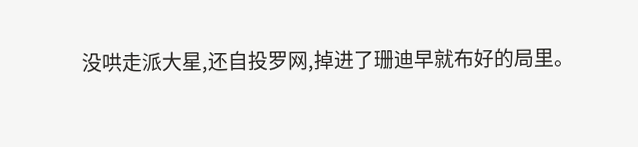没哄走派大星,还自投罗网,掉进了珊迪早就布好的局里。